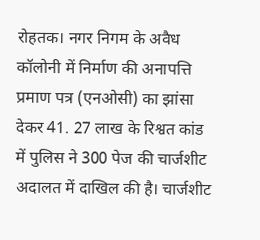रोहतक। नगर निगम के अवैध कॉलोनी में निर्माण की अनापत्ति प्रमाण पत्र (एनओसी) का झांसा देकर 41. 27 लाख के रिश्वत कांड में पुलिस ने 300 पेज की चार्जशीट अदालत में दाखिल की है। चार्जशीट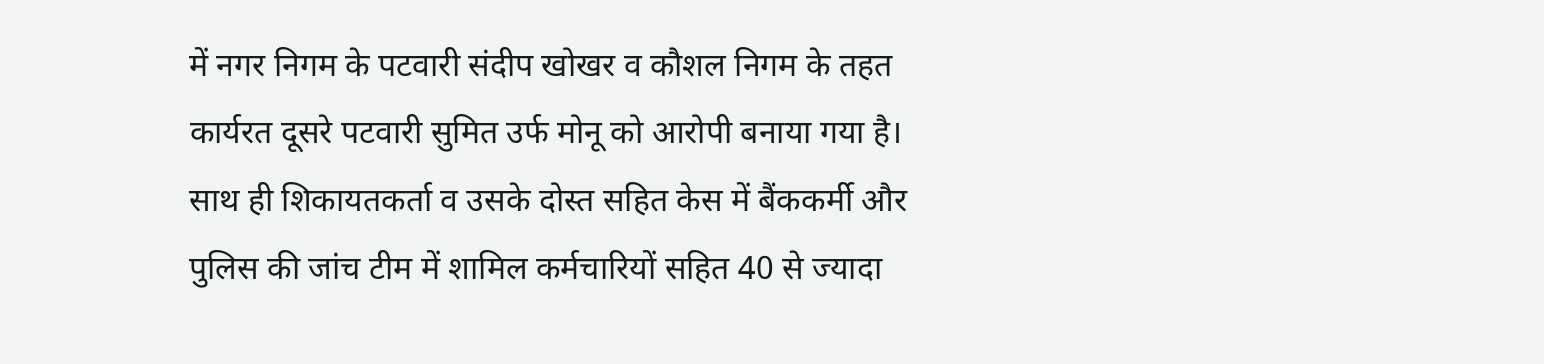में नगर निगम के पटवारी संदीप खोखर व कौशल निगम के तहत कार्यरत दूसरे पटवारी सुमित उर्फ मोनू को आरोपी बनाया गया है। साथ ही शिकायतकर्ता व उसके दोस्त सहित केस में बैंककर्मी और पुलिस की जांच टीम में शामिल कर्मचारियों सहित 40 से ज्यादा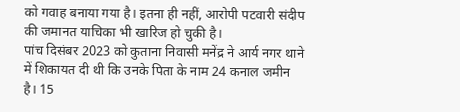को गवाह बनाया गया है। इतना ही नहीं, आरोपी पटवारी संदीप की जमानत याचिका भी खारिज हो चुकी है।
पांच दिसंबर 2023 को कुताना निवासी मनेंद्र ने आर्य नगर थाने में शिकायत दी थी कि उनके पिता के नाम 24 कनाल जमीन है। 15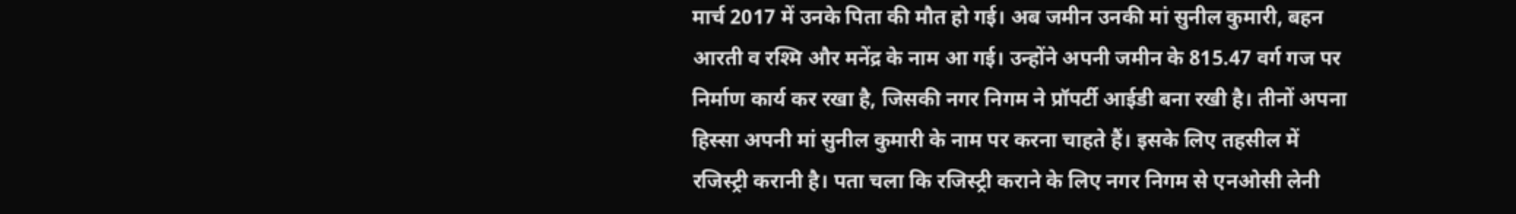मार्च 2017 में उनके पिता की मौत हो गई। अब जमीन उनकी मां सुनील कुमारी, बहन आरती व रश्मि और मनेंद्र के नाम आ गई। उन्होंने अपनी जमीन के 815.47 वर्ग गज पर निर्माण कार्य कर रखा है, जिसकी नगर निगम ने प्रॉपर्टी आईडी बना रखी है। तीनों अपना हिस्सा अपनी मां सुनील कुमारी के नाम पर करना चाहते हैं। इसके लिए तहसील में रजिस्ट्री करानी है। पता चला कि रजिस्ट्री कराने के लिए नगर निगम से एनओसी लेनी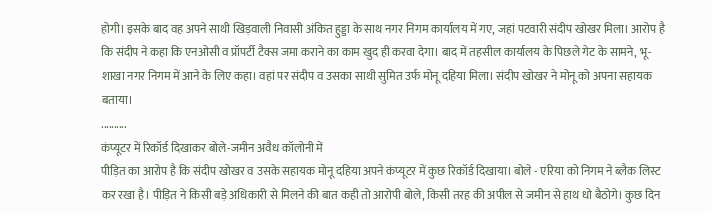होगी। इसके बाद वह अपने साथी खिड़वाली निवासी अंकित हुड्डा के साथ नगर निगम कार्यालय में गए, जहां पटवारी संदीप खोखर मिला। आरोप है कि संदीप ने कहा कि एनओसी व प्रॉपर्टी टैक्स जमा कराने का काम खुद ही करवा देगा। बाद में तहसील कार्यालय के पिछले गेट के सामने, भू-शाखा नगर निगम में आने के लिए कहा। वहां पर संदीप व उसका साथी सुमित उर्फ मोनू दहिया मिला। संदीप खोखर ने मोनू को अपना सहायक बताया।
..........
कंप्यूटर में रिकॉर्ड दिखाकर बोले-जमीन अवैध कॉलोनी में
पीड़ित का आरोप है कि संदीप खोखर व उसके सहायक मोनू दहिया अपने कंप्यूटर में कुछ रिकॉर्ड दिखाया। बोले - एरिया को निगम ने ब्लैक लिस्ट कर रखा है। पीड़ित ने किसी बड़े अधिकारी से मिलने की बात कही तो आरोपी बोले, किसी तरह की अपील से जमीन से हाथ धो बैठोगे। कुछ दिन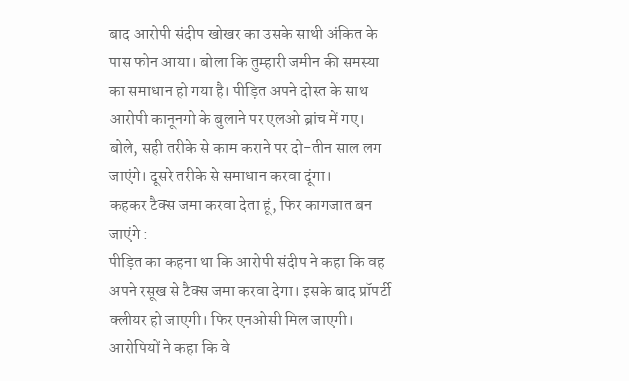बाद आरोपी संदीप खोखर का उसके साथी अंकित के पास फोन आया। बोला कि तुम्हारी जमीन की समस्या का समाधान हो गया है। पीड़ित अपने दोस्त के साथ आरोपी कानूनगो के बुलाने पर एलओ ब्रांच में गए। बोले, सही तरीके से काम कराने पर दो-तीन साल लग जाएंगे। दूसरे तरीके से समाधान करवा दूंगा।
कहकर टैक्स जमा करवा देता हूं, फिर कागजात बन जाएंगे :
पीड़ित का कहना था कि आरोपी संदीप ने कहा कि वह अपने रसूख से टैक्स जमा करवा देगा। इसके बाद प्रॉपर्टी क्लीयर हो जाएगी। फिर एनओसी मिल जाएगी। आरोपियों ने कहा कि वे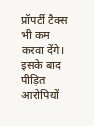प्रॉपर्टी टैक्स भी कम करवा देंगे। इसके बाद पीड़ित आरोपियों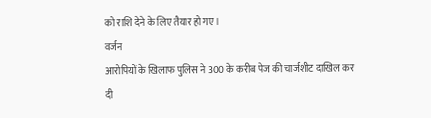को राशि देने के लिए तैयार हो गए।
वर्जन
आरोपियों के खिलाफ पुलिस ने 300 के करीब पेज की चार्जशीट दाखिल कर दी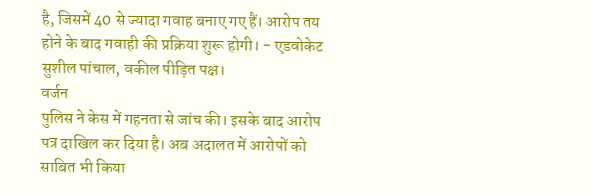है, जिसमें 40 से ज्यादा गवाह बनाए गए हैं। आरोप तय होने के बाद गवाही की प्रक्रिया शुरू होगी। - एडवोकेट सुशील पांचाल, वकील पीड़ित पक्ष।
वर्जन
पुलिस ने केस में गहनता से जांच की। इसके बाद आरोप पत्र दाखिल कर दिया है। अब अदालत में आरोपों को साबित भी किया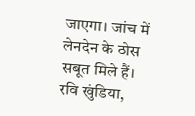जाएगा। जांच में लेनदेन के ठोस सबूत मिले हैं।
रवि खुंडिया,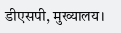डीएसपी, मुख्यालय।